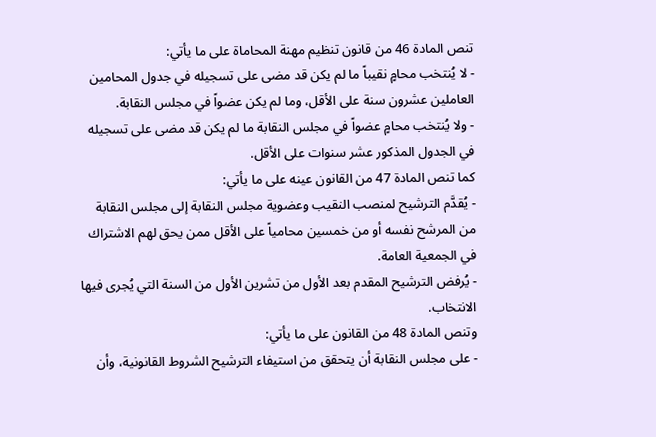تنص المادة 46 من قانون تنظيم مهنة المحاماة على ما يأتي:
- لا يُنتخب محامٍ نقيباً ما لم يكن قد مضى على تسجيله في جدول المحامين العاملين عشرون سنة على الأقل، وما لم يكن عضواً في مجلس النقابة.
- ولا يُنتخب محامٍ عضواً في مجلس النقابة ما لم يكن قد مضى على تسجيله في الجدول المذكور عشر سنوات على الأقل.
كما تنص المادة 47 من القانون عينه على ما يأتي:
- يُقدَّم الترشيح لمنصب النقيب وعضوية مجلس النقابة إلى مجلس النقابة من المرشح نفسه أو من خمسين محامياً على الأقل ممن يحق لهم الاشتراك في الجمعية العامة.
- يُرفض الترشيح المقدم بعد الأول من تشرين الأول من السنة التي يُجرى فيها الانتخاب.
وتنص المادة 48 من القانون على ما يأتي:
- على مجلس النقابة أن يتحقق من استيفاء الترشيح الشروط القانونية، وأن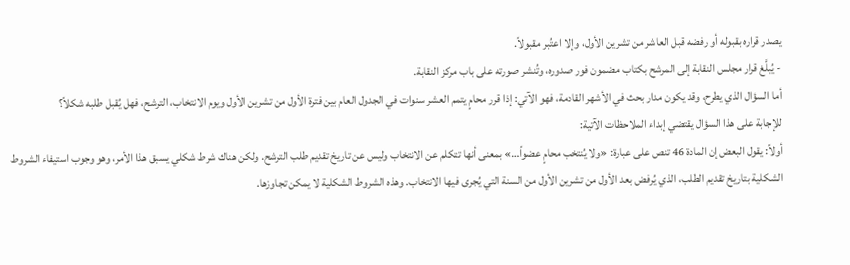يصدر قراره بقبوله أو رفضه قبل العاشر من تشرين الأول، وإلا اعتُبر مقبولاً.
- يُبلَّغ قرار مجلس النقابة إلى المرشح بكتاب مضمون فور صدوره، وتُنشر صورته على باب مركز النقابة.
أما السؤال الذي يطرح، وقد يكون مدار بحث في الأشهر القادمة، فهو الآتي: إذا قرر محامٍ يتمم العشر سنوات في الجدول العام بين فترة الأول من تشرين الأول ويوم الانتخاب، الترشح، فهل يُقبل طلبه شكلاً؟
للإجابة على هذا السؤال يقتضي إبداء الملاحظات الآتية:
أولاً: يقول البعض إن المادة 46 تنص على عبارة: «ولا يُنتخب محامٍ عضواً…» بمعنى أنها تتكلم عن الانتخاب وليس عن تاريخ تقديم طلب الترشح. ولكن هناك شرط شكلي يسبق هذا الأمر، وهو وجوب استيفاء الشروط الشكلية بتاريخ تقديم الطلب، الذي يُرفض بعد الأول من تشرين الأول من السنة التي يُجرى فيها الانتخاب. وهذه الشروط الشكلية لا يمكن تجاوزها.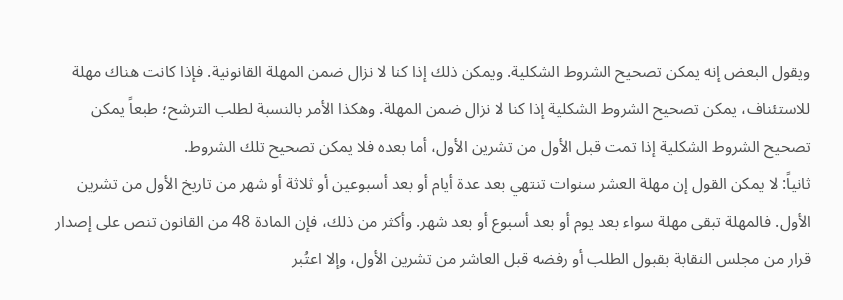ويقول البعض إنه يمكن تصحيح الشروط الشكلية. ويمكن ذلك إذا كنا لا نزال ضمن المهلة القانونية. فإذا كانت هناك مهلة للاستئناف، يمكن تصحيح الشروط الشكلية إذا كنا لا نزال ضمن المهلة. وهكذا الأمر بالنسبة لطلب الترشح؛ طبعاً يمكن تصحيح الشروط الشكلية إذا تمت قبل الأول من تشرين الأول، أما بعده فلا يمكن تصحيح تلك الشروط.
ثانياً: لا يمكن القول إن مهلة العشر سنوات تنتهي بعد عدة أيام أو بعد أسبوعين أو ثلاثة أو شهر من تاريخ الأول من تشرين الأول. فالمهلة تبقى مهلة سواء بعد يوم أو بعد أسبوع أو بعد شهر. وأكثر من ذلك، فإن المادة 48 من القانون تنص على إصدار قرار من مجلس النقابة بقبول الطلب أو رفضه قبل العاشر من تشرين الأول، وإلا اعتُبر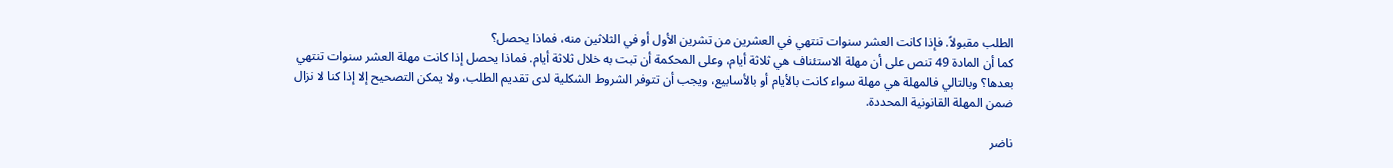الطلب مقبولاً. فإذا كانت العشر سنوات تنتهي في العشرين من تشرين الأول أو في الثلاثين منه، فماذا يحصل؟
كما أن المادة 49 تنص على أن مهلة الاستئناف هي ثلاثة أيام، وعلى المحكمة أن تبت به خلال ثلاثة أيام. فماذا يحصل إذا كانت مهلة العشر سنوات تنتهي بعدها؟ وبالتالي فالمهلة هي مهلة سواء كانت بالأيام أو بالأسابيع، ويجب أن تتوفر الشروط الشكلية لدى تقديم الطلب، ولا يمكن التصحيح إلا إذا كنا لا نزال ضمن المهلة القانونية المحددة.

ناضر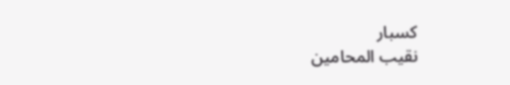كسبار
نقيب المحامين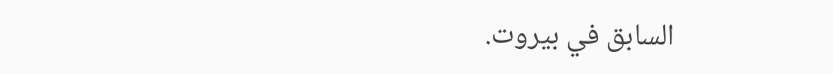السابق في بيروت.